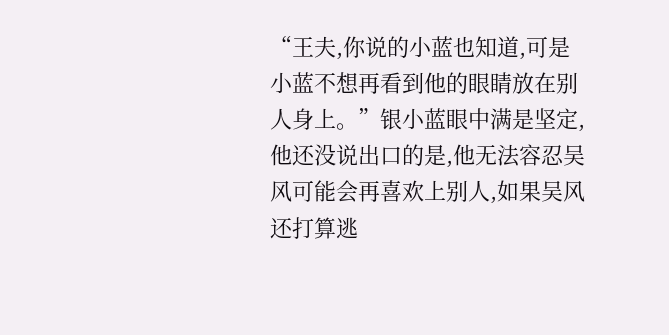“王夫,你说的小蓝也知道,可是小蓝不想再看到他的眼睛放在别人身上。”银小蓝眼中满是坚定,他还没说出口的是,他无法容忍吴风可能会再喜欢上别人,如果吴风还打算逃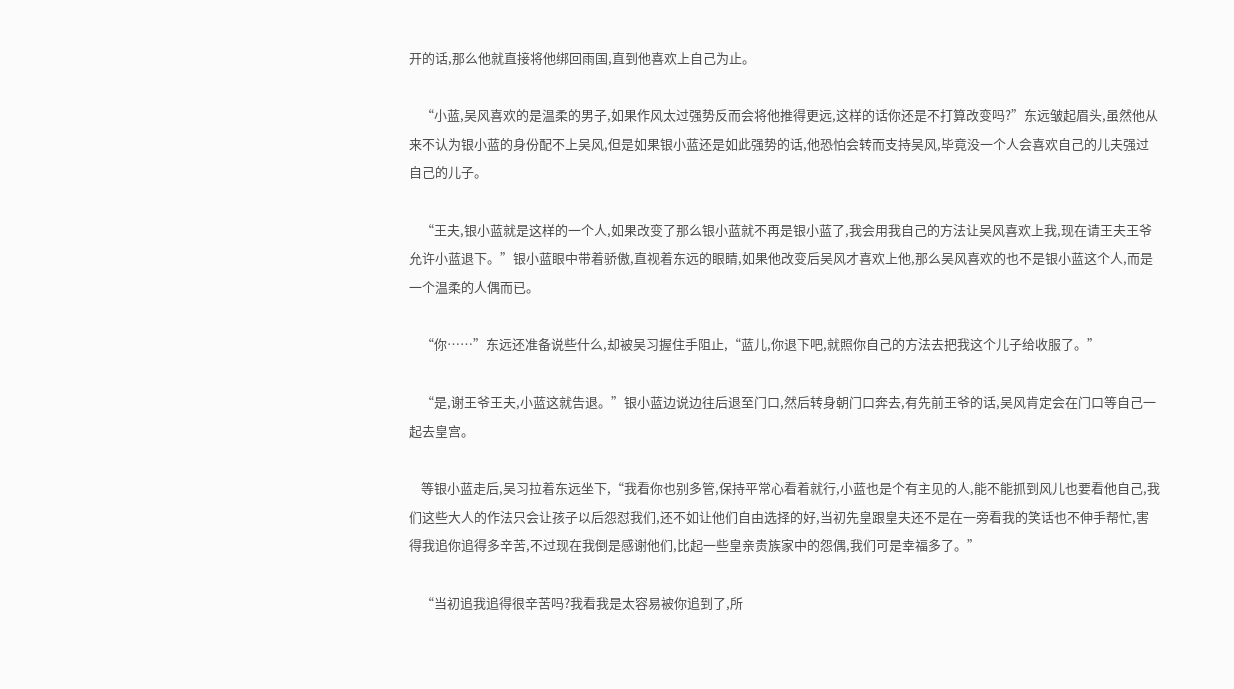开的话,那么他就直接将他绑回雨国,直到他喜欢上自己为止。

    “小蓝,吴风喜欢的是温柔的男子,如果作风太过强势反而会将他推得更远,这样的话你还是不打算改变吗?”东远皱起眉头,虽然他从来不认为银小蓝的身份配不上吴风,但是如果银小蓝还是如此强势的话,他恐怕会转而支持吴风,毕竟没一个人会喜欢自己的儿夫强过自己的儿子。

    “王夫,银小蓝就是这样的一个人,如果改变了那么银小蓝就不再是银小蓝了,我会用我自己的方法让吴风喜欢上我,现在请王夫王爷允许小蓝退下。”银小蓝眼中带着骄傲,直视着东远的眼睛,如果他改变后吴风才喜欢上他,那么吴风喜欢的也不是银小蓝这个人,而是一个温柔的人偶而已。

    “你……”东远还准备说些什么,却被吴习握住手阻止,“蓝儿,你退下吧,就照你自己的方法去把我这个儿子给收服了。”

    “是,谢王爷王夫,小蓝这就告退。”银小蓝边说边往后退至门口,然后转身朝门口奔去,有先前王爷的话,吴风肯定会在门口等自己一起去皇宫。

    等银小蓝走后,吴习拉着东远坐下,“我看你也别多管,保持平常心看着就行,小蓝也是个有主见的人,能不能抓到风儿也要看他自己,我们这些大人的作法只会让孩子以后怨怼我们,还不如让他们自由选择的好,当初先皇跟皇夫还不是在一旁看我的笑话也不伸手帮忙,害得我追你追得多辛苦,不过现在我倒是感谢他们,比起一些皇亲贵族家中的怨偶,我们可是幸福多了。”

    “当初追我追得很辛苦吗?我看我是太容易被你追到了,所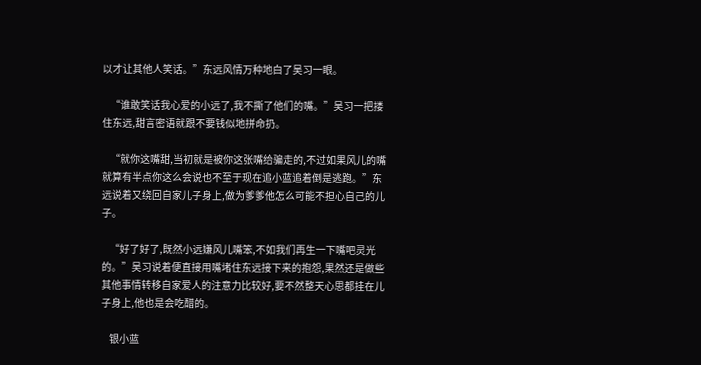以才让其他人笑话。”东远风情万种地白了吴习一眼。

    “谁敢笑话我心爱的小远了,我不撕了他们的嘴。”吴习一把搂住东远,甜言密语就跟不要钱似地拼命扔。

    “就你这嘴甜,当初就是被你这张嘴给骗走的,不过如果风儿的嘴就算有半点你这么会说也不至于现在追小蓝追着倒是逃跑。”东远说着又绕回自家儿子身上,做为爹爹他怎么可能不担心自己的儿子。

    “好了好了,既然小远嫌风儿嘴笨,不如我们再生一下嘴吧灵光的。”吴习说着便直接用嘴堵住东远接下来的抱怨,果然还是做些其他事情转移自家爱人的注意力比较好,要不然整天心思都挂在儿子身上,他也是会吃醋的。

    银小蓝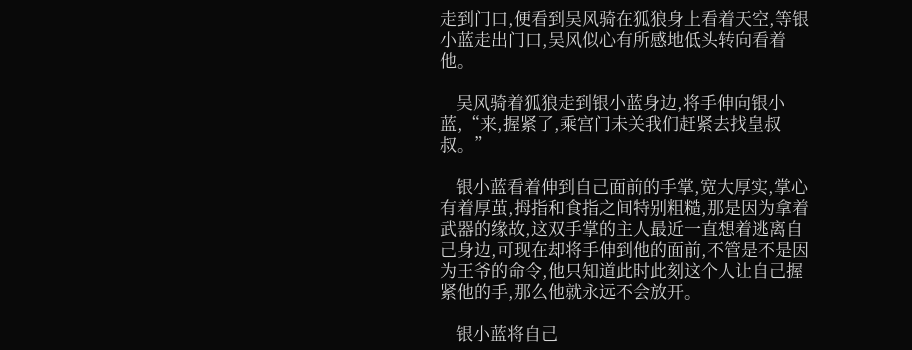走到门口,便看到吴风骑在狐狼身上看着天空,等银小蓝走出门口,吴风似心有所感地低头转向看着他。

    吴风骑着狐狼走到银小蓝身边,将手伸向银小蓝,“来,握紧了,乘宫门未关我们赶紧去找皇叔叔。”

    银小蓝看着伸到自己面前的手掌,宽大厚实,掌心有着厚茧,拇指和食指之间特别粗糙,那是因为拿着武器的缘故,这双手掌的主人最近一直想着逃离自己身边,可现在却将手伸到他的面前,不管是不是因为王爷的命令,他只知道此时此刻这个人让自己握紧他的手,那么他就永远不会放开。

    银小蓝将自己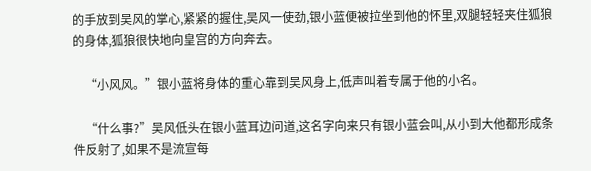的手放到吴风的掌心,紧紧的握住,吴风一使劲,银小蓝便被拉坐到他的怀里,双腿轻轻夹住狐狼的身体,狐狼很快地向皇宫的方向奔去。

    “小风风。”银小蓝将身体的重心靠到吴风身上,低声叫着专属于他的小名。

    “什么事?”吴风低头在银小蓝耳边问道,这名字向来只有银小蓝会叫,从小到大他都形成条件反射了,如果不是流宣每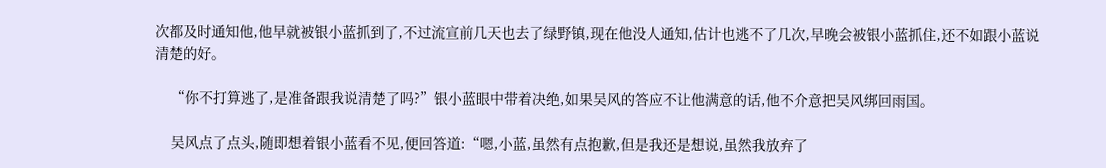次都及时通知他,他早就被银小蓝抓到了,不过流宣前几天也去了绿野镇,现在他没人通知,估计也逃不了几次,早晚会被银小蓝抓住,还不如跟小蓝说清楚的好。

    “你不打算逃了,是准备跟我说清楚了吗?”银小蓝眼中带着决绝,如果吴风的答应不让他满意的话,他不介意把吴风绑回雨国。

    吴风点了点头,随即想着银小蓝看不见,便回答道:“嗯,小蓝,虽然有点抱歉,但是我还是想说,虽然我放弃了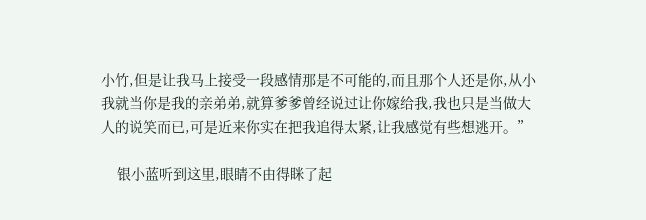小竹,但是让我马上接受一段感情那是不可能的,而且那个人还是你,从小我就当你是我的亲弟弟,就算爹爹曾经说过让你嫁给我,我也只是当做大人的说笑而已,可是近来你实在把我追得太紧,让我感觉有些想逃开。”

    银小蓝听到这里,眼睛不由得眯了起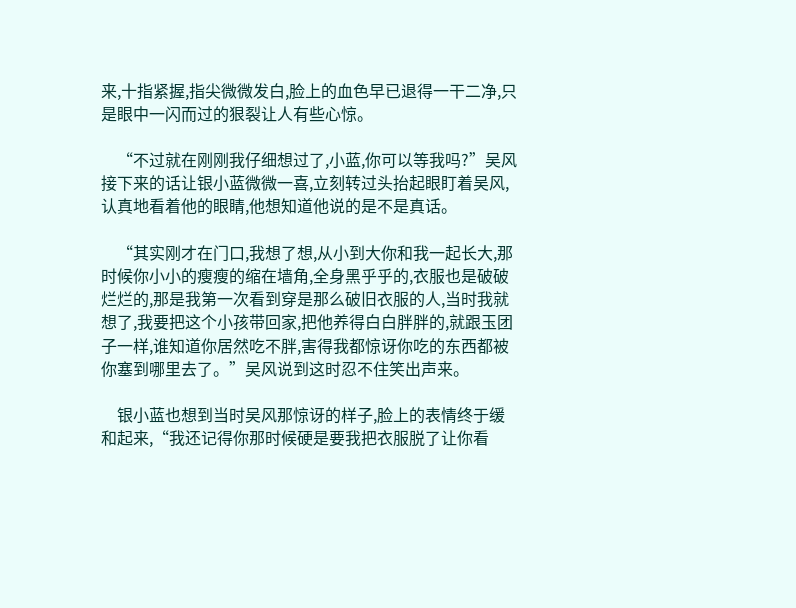来,十指紧握,指尖微微发白,脸上的血色早已退得一干二净,只是眼中一闪而过的狠裂让人有些心惊。

    “不过就在刚刚我仔细想过了,小蓝,你可以等我吗?”吴风接下来的话让银小蓝微微一喜,立刻转过头抬起眼盯着吴风,认真地看着他的眼睛,他想知道他说的是不是真话。

    “其实刚才在门口,我想了想,从小到大你和我一起长大,那时候你小小的瘦瘦的缩在墙角,全身黑乎乎的,衣服也是破破烂烂的,那是我第一次看到穿是那么破旧衣服的人,当时我就想了,我要把这个小孩带回家,把他养得白白胖胖的,就跟玉团子一样,谁知道你居然吃不胖,害得我都惊讶你吃的东西都被你塞到哪里去了。”吴风说到这时忍不住笑出声来。

    银小蓝也想到当时吴风那惊讶的样子,脸上的表情终于缓和起来,“我还记得你那时候硬是要我把衣服脱了让你看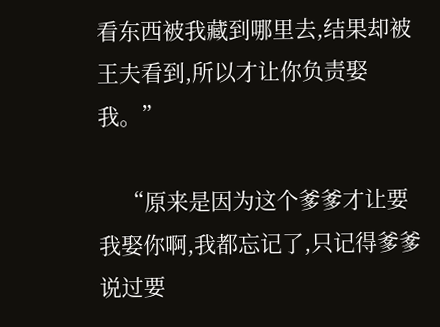看东西被我藏到哪里去,结果却被王夫看到,所以才让你负责娶我。”

    “原来是因为这个爹爹才让要我娶你啊,我都忘记了,只记得爹爹说过要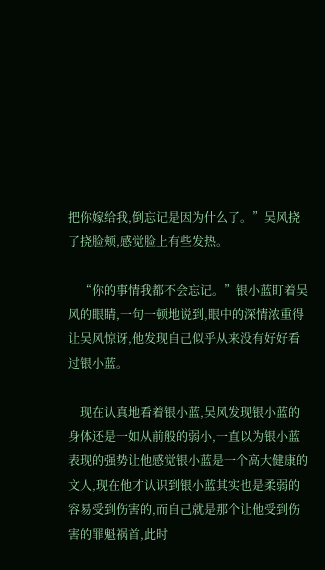把你嫁给我,倒忘记是因为什么了。”吴风挠了挠脸颊,感觉脸上有些发热。

    “你的事情我都不会忘记。”银小蓝盯着吴风的眼睛,一句一顿地说到,眼中的深情浓重得让吴风惊讶,他发现自己似乎从来没有好好看过银小蓝。

    现在认真地看着银小蓝,吴风发现银小蓝的身体还是一如从前般的弱小,一直以为银小蓝表现的强势让他感觉银小蓝是一个高大健康的文人,现在他才认识到银小蓝其实也是柔弱的容易受到伤害的,而自己就是那个让他受到伤害的罪魁祸首,此时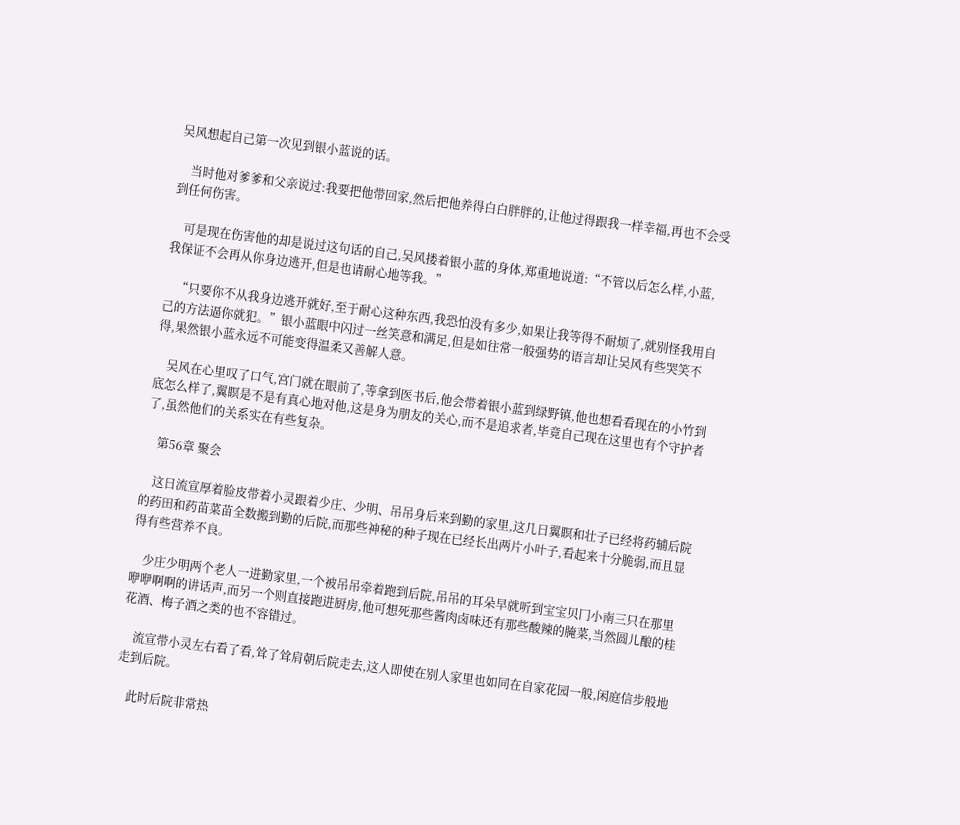吴风想起自己第一次见到银小蓝说的话。

    当时他对爹爹和父亲说过:我要把他带回家,然后把他养得白白胖胖的,让他过得跟我一样幸福,再也不会受到任何伤害。

    可是现在伤害他的却是说过这句话的自己,吴风搂着银小蓝的身体,郑重地说道:“不管以后怎么样,小蓝,我保证不会再从你身边逃开,但是也请耐心地等我。”

    “只要你不从我身边逃开就好,至于耐心这种东西,我恐怕没有多少,如果让我等得不耐烦了,就别怪我用自己的方法逼你就犯。”银小蓝眼中闪过一丝笑意和满足,但是如往常一般强势的语言却让吴风有些哭笑不得,果然银小蓝永远不可能变得温柔又善解人意。

    吴风在心里叹了口气,宫门就在眼前了,等拿到医书后,他会带着银小蓝到绿野镇,他也想看看现在的小竹到底怎么样了,翼瞑是不是有真心地对他,这是身为朋友的关心,而不是追求者,毕竟自己现在这里也有个守护者了,虽然他们的关系实在有些复杂。

    第56章 聚会

    这日流宣厚着脸皮带着小灵跟着少庄、少明、吊吊身后来到勤的家里,这几日翼瞑和壮子已经将药辅后院的药田和药苗菜苗全数搬到勤的后院,而那些神秘的种子现在已经长出两片小叶子,看起来十分脆弱,而且显得有些营养不良。

    少庄少明两个老人一进勤家里,一个被吊吊牵着跑到后院,吊吊的耳朵早就听到宝宝贝冂小南三只在那里咿咿啊啊的讲话声,而另一个则直接跑进厨房,他可想死那些酱肉卤味还有那些酸辣的腌菜,当然圆儿酿的桂花酒、梅子酒之类的也不容错过。

    流宣带小灵左右看了看,耸了耸肩朝后院走去,这人即使在别人家里也如同在自家花园一般,闲庭信步般地走到后院。

    此时后院非常热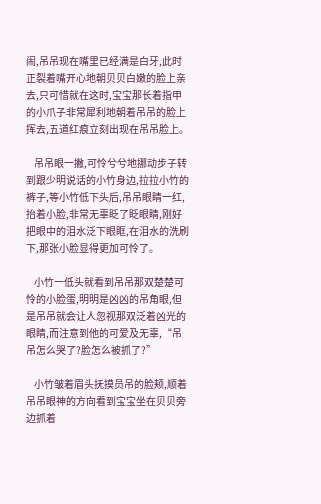闹,吊吊现在嘴里已经满是白牙,此时正裂着嘴开心地朝贝贝白嫩的脸上亲去,只可惜就在这时,宝宝那长着指甲的小爪子非常犀利地朝着吊吊的脸上挥去,五道红痕立刻出现在吊吊脸上。

    吊吊眼一撇,可怜兮兮地挪动步子转到跟少明说话的小竹身边,拉拉小竹的裤子,等小竹低下头后,吊吊眼睛一红,抬着小脸,非常无辜眨了眨眼睛,刚好把眼中的泪水泛下眼眶,在泪水的洗刷下,那张小脸显得更加可怜了。

    小竹一低头就看到吊吊那双楚楚可怜的小脸蛋,明明是凶凶的吊角眼,但是吊吊就会让人忽视那双泛着凶光的眼睛,而注意到他的可爱及无辜,“吊吊怎么哭了?脸怎么被抓了?”

    小竹皱着眉头抚摸员吊的脸颊,顺着吊吊眼神的方向看到宝宝坐在贝贝旁边抓着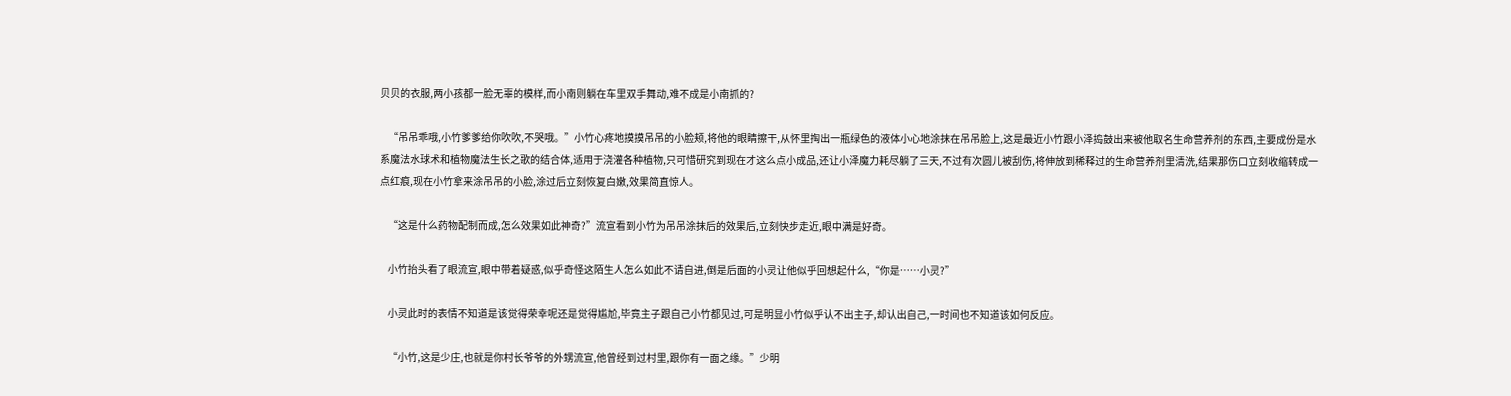贝贝的衣服,两小孩都一脸无辜的模样,而小南则躺在车里双手舞动,难不成是小南抓的?

    “吊吊乖哦,小竹爹爹给你吹吹,不哭哦。”小竹心疼地摸摸吊吊的小脸颊,将他的眼睛擦干,从怀里掏出一瓶绿色的液体小心地涂抹在吊吊脸上,这是最近小竹跟小泽捣鼓出来被他取名生命营养剂的东西,主要成份是水系魔法水球术和植物魔法生长之歌的结合体,适用于浇灌各种植物,只可惜研究到现在才这么点小成品,还让小泽魔力耗尽躺了三天,不过有次圆儿被刮伤,将伸放到稀释过的生命营养剂里清洗,结果那伤口立刻收缩转成一点红痕,现在小竹拿来涂吊吊的小脸,涂过后立刻恢复白嫩,效果简直惊人。

    “这是什么药物配制而成,怎么效果如此神奇?”流宣看到小竹为吊吊涂抹后的效果后,立刻快步走近,眼中满是好奇。

    小竹抬头看了眼流宣,眼中带着疑惑,似乎奇怪这陌生人怎么如此不请自进,倒是后面的小灵让他似乎回想起什么,“你是……小灵?”

    小灵此时的表情不知道是该觉得荣幸呢还是觉得尴尬,毕竟主子跟自己小竹都见过,可是明显小竹似乎认不出主子,却认出自己,一时间也不知道该如何反应。

    “小竹,这是少庄,也就是你村长爷爷的外甥流宣,他曾经到过村里,跟你有一面之缘。”少明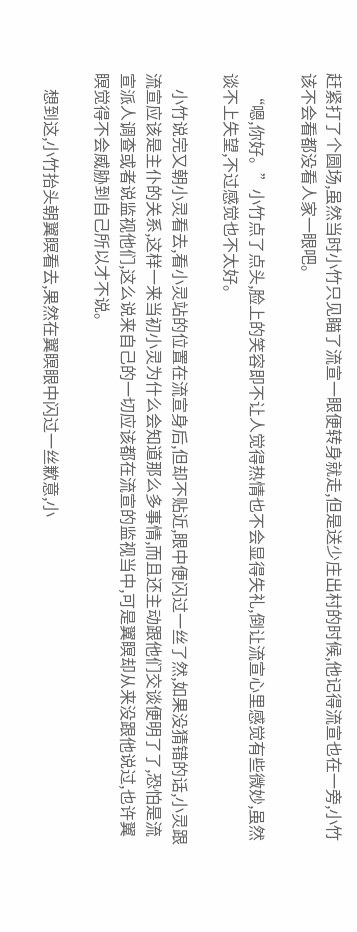赶紧打了个圆场,虽然当时小竹只见瞄了流宣一眼便转身就走,但是送少庄出村的时候,他记得流宣也在一旁,小竹该不会看都没看人家一眼吧。

    “嗯,你好。”小竹点了点头,脸上的笑容即不让人觉得热情也不会显得失礼,倒让流宣心里感觉有些微妙,虽然谈不上失望,不过感觉也不太好。

    小竹说完又朝小灵看去,看小灵站的位置在流宣身后,但却不贴近,眼中便闪过一丝了然,如果没猜错的话,小灵跟流宣应该是主仆的关系,这样一来当初小灵为什么会知道那么多事情,而且还主动跟他们交谈便明了了,恐怕是流宣派人调查或者说监视他们,这么说来自己的一切应该都在流宣的监视当中,可是翼瞑却从来没跟他说过,也许翼瞑觉得不会威胁到自己所以才不说。

    想到这,小竹抬头朝翼瞑看去,果然在翼瞑眼中闪过一丝歉意,小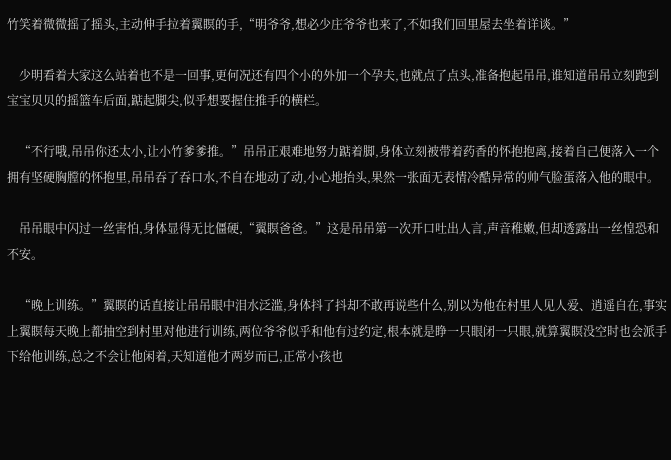竹笑着微微摇了摇头,主动伸手拉着翼瞑的手,“明爷爷,想必少庄爷爷也来了,不如我们回里屋去坐着详谈。”

    少明看着大家这么站着也不是一回事,更何况还有四个小的外加一个孕夫,也就点了点头,准备抱起吊吊,谁知道吊吊立刻跑到宝宝贝贝的摇篮车后面,踮起脚尖,似乎想要握住推手的横栏。

    “不行哦,吊吊你还太小,让小竹爹爹推。”吊吊正艰难地努力踮着脚,身体立刻被带着药香的怀抱抱离,接着自己便落入一个拥有坚硬胸膛的怀抱里,吊吊吞了吞口水,不自在地动了动,小心地抬头,果然一张面无表情冷酷异常的帅气脸蛋落入他的眼中。

    吊吊眼中闪过一丝害怕,身体显得无比僵硬,“翼瞑爸爸。”这是吊吊第一次开口吐出人言,声音稚嫩,但却透露出一丝惶恐和不安。

    “晚上训练。”翼瞑的话直接让吊吊眼中泪水泛滥,身体抖了抖却不敢再说些什么,别以为他在村里人见人爱、逍遥自在,事实上翼瞑每天晚上都抽空到村里对他进行训练,两位爷爷似乎和他有过约定,根本就是睁一只眼闭一只眼,就算翼瞑没空时也会派手下给他训练,总之不会让他闲着,天知道他才两岁而已,正常小孩也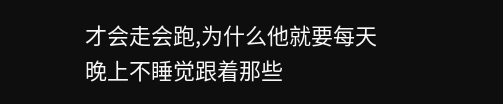才会走会跑,为什么他就要每天晚上不睡觉跟着那些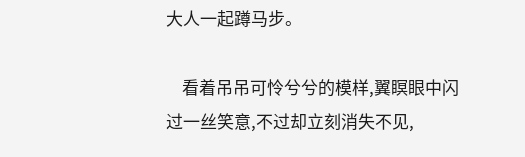大人一起蹲马步。

    看着吊吊可怜兮兮的模样,翼瞑眼中闪过一丝笑意,不过却立刻消失不见,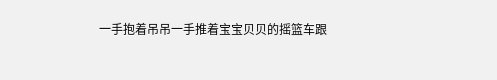一手抱着吊吊一手推着宝宝贝贝的摇篮车跟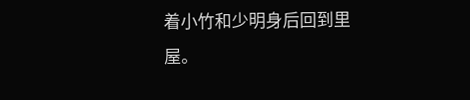着小竹和少明身后回到里屋。